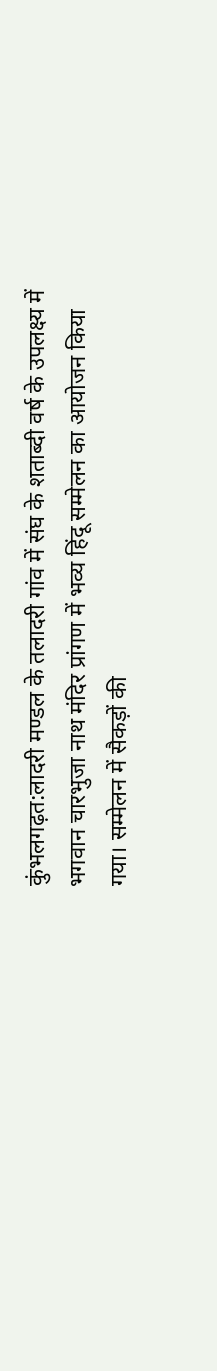कुंभलगढ़त:लादरी मण्डल के तलादरी गांव में संघ के शताब्दी वर्ष के उपलक्ष्य में भगवान चारभुजा नाथ मंदिर प्रांगण में भव्य हिंदू सम्मेलन का आयोजन किया गया। सम्मेलन में सैकड़ों की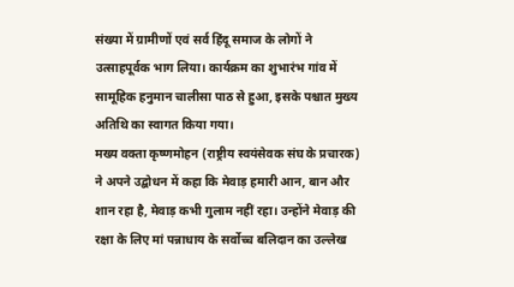संख्या में ग्रामीणों एवं सर्व हिंदू समाज के लोगों ने उत्साहपूर्वक भाग लिया। कार्यक्रम का शुभारंभ गांव में सामूहिक हनुमान चालीसा पाठ से हुआ, इसके पश्चात मुख्य अतिथि का स्वागत किया गया।
मख्य वक्ता कृष्णमोहन (राष्ट्रीय स्वयंसेवक संघ के प्रचारक) ने अपने उद्बोधन में कहा कि मेवाड़ हमारी आन, बान और शान रहा है, मेवाड़ कभी गुलाम नहीं रहा। उन्होंने मेवाड़ की रक्षा के लिए मां पन्नाधाय के सर्वोच्च बलिदान का उल्लेख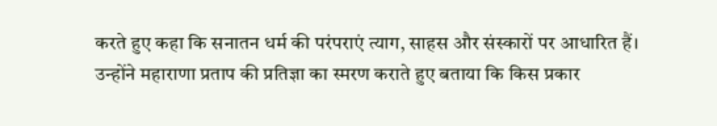करते हुए कहा कि सनातन धर्म की परंपराएं त्याग, साहस और संस्कारों पर आधारित हैं।
उन्होंने महाराणा प्रताप की प्रतिज्ञा का स्मरण कराते हुए बताया कि किस प्रकार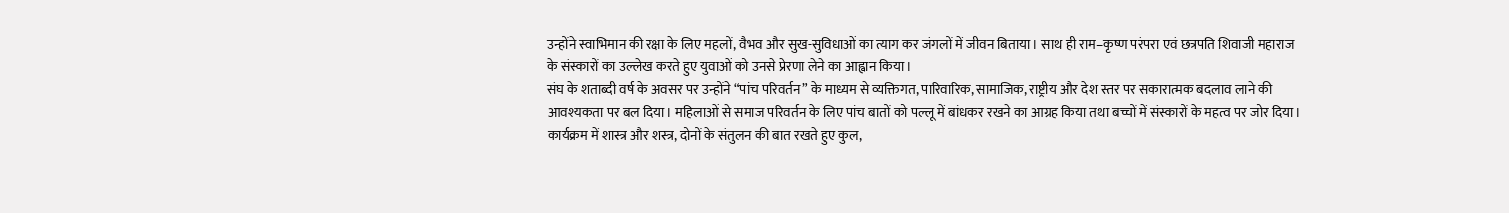उन्होंने स्वाभिमान की रक्षा के लिए महलों, वैभव और सुख-सुविधाओं का त्याग कर जंगलों में जीवन बिताया। साथ ही राम–कृष्ण परंपरा एवं छत्रपति शिवाजी महाराज के संस्कारों का उल्लेख करते हुए युवाओं को उनसे प्रेरणा लेने का आह्वान किया।
संघ के शताब्दी वर्ष के अवसर पर उन्होंने “पांच परिवर्तन” के माध्यम से व्यक्तिगत, पारिवारिक, सामाजिक, राष्ट्रीय और देश स्तर पर सकारात्मक बदलाव लाने की आवश्यकता पर बल दिया। महिलाओं से समाज परिवर्तन के लिए पांच बातों को पल्लू में बांधकर रखने का आग्रह किया तथा बच्चों में संस्कारों के महत्व पर जोर दिया।
कार्यक्रम में शास्त्र और शस्त्र, दोनों के संतुलन की बात रखते हुए कुल,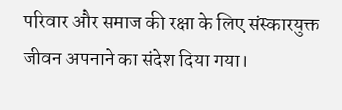परिवार और समाज की रक्षा के लिए संस्कारयुक्त जीवन अपनाने का संदेश दिया गया।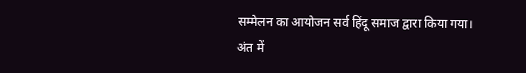सम्मेलन का आयोजन सर्व हिंदू समाज द्वारा किया गया। अंत में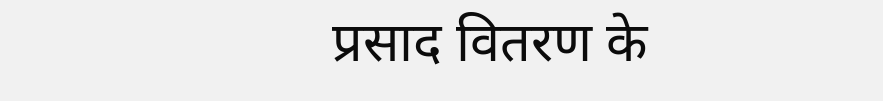प्रसाद वितरण के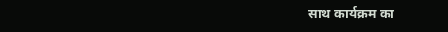साथ कार्यक्रम का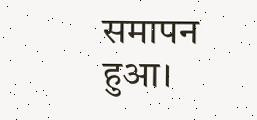समापन हुआ।